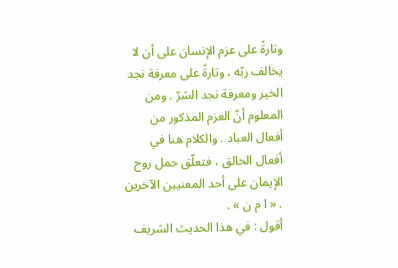وتارةً على عزم الإنسان على أن لا يخالف ربّه ، وتارةً على معرفة نجد الخير ومعرفة نجد الشرّ . ومن المعلوم أنّ العزم المذكور من أفعال العباد . والكلام هنا في أفعال الخالق ، فتعلّق حمل روح الإيمان على أحد المعنيين الآخرين . « ا م ن » .
أقول : في هذا الحديث الشريف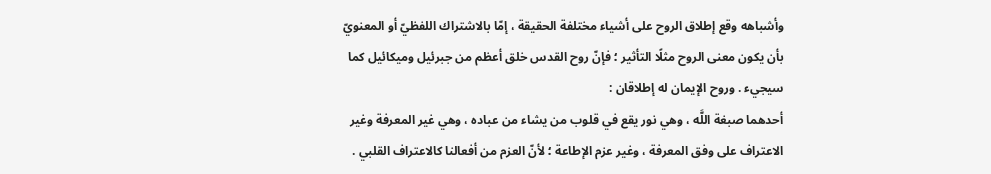وأشباهه وقع إطلاق الروح على أشياء مختلفة الحقيقة ، إمّا بالاشتراك اللفظيّ أو المعنويّ بأن يكون معنى الروح مثلًا التأثير ؛ فإنّ روح القدس خلق أعظم من جبرئيل وميكائيل كما سيجيء . وروح الإيمان له إطلاقان :
أحدهما صبغة اللَّه ، وهي نور يقع في قلوب من يشاء من عباده ، وهي غير المعرفة وغير الاعتراف على وفق المعرفة ، وغير عزم الإطاعة ؛ لأنّ العزم من أفعالنا كالاعتراف القلبي .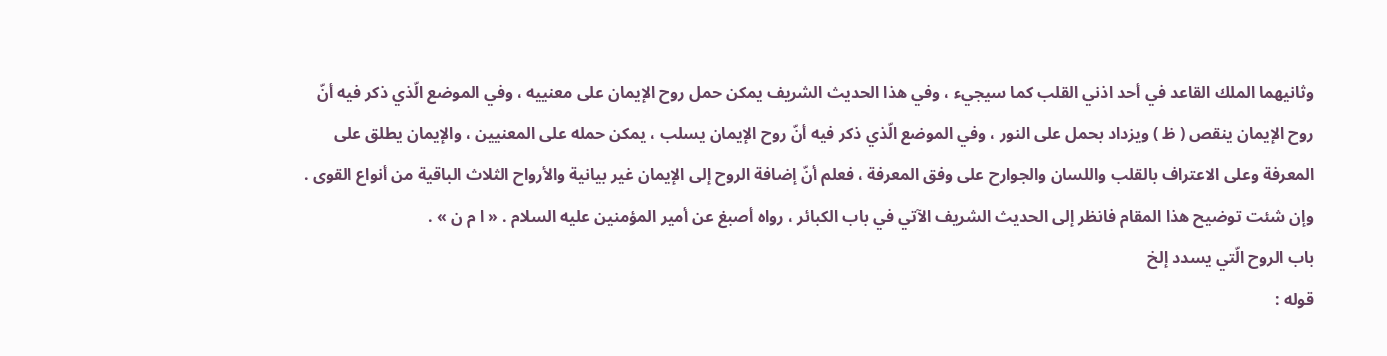وثانيهما الملك القاعد في أحد اذني القلب كما سيجيء ، وفي هذا الحديث الشريف يمكن حمل روح الإيمان على معنييه ، وفي الموضع الّذي ذكر فيه أنّ روح الإيمان ينقص ( ظ ) ويزداد بحمل على النور ، وفي الموضع الّذي ذكر فيه أنّ روح الإيمان يسلب ، يمكن حمله على المعنيين ، والإيمان يطلق على المعرفة وعلى الاعتراف بالقلب واللسان والجوارح على وفق المعرفة ، فعلم أنّ إضافة الروح إلى الإيمان غير بيانية والأرواح الثلاث الباقية من أنواع القوى . وإن شئت توضيح هذا المقام فانظر إلى الحديث الشريف الآتي في باب الكبائر ، رواه أصبغ عن أمير المؤمنين عليه السلام . « ا م ن » .
باب الروح الّتي يسدد إلخ
قوله :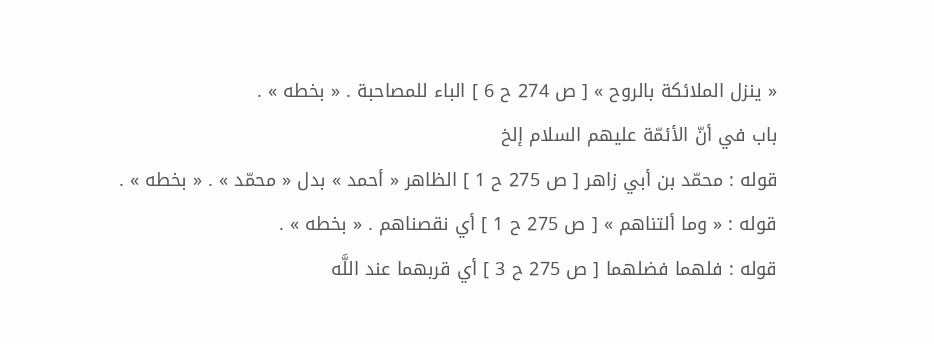« ينزل الملائكة بالروح » [ ص 274 ح 6 ] الباء للمصاحبة . « بخطه » .
باب في أنّ الأئمّة عليهم السلام إلخ
قوله : محمّد بن أبي زاهر [ ص 275 ح 1 ] الظاهر « أحمد » بدل « محمّد » . « بخطه » .
قوله : « وما ألتناهم » [ ص 275 ح 1 ] أي نقصناهم . « بخطه » .
قوله : فلهما فضلهما [ ص 275 ح 3 ] أي قربهما عند اللَّه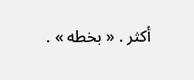أكثر . « بخطه » .